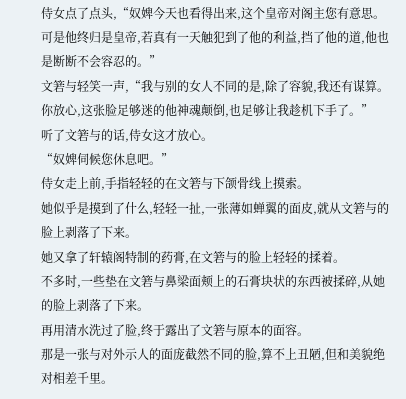侍女点了点头,“奴婢今天也看得出来,这个皇帝对阁主您有意思。可是他终归是皇帝,若真有一天触犯到了他的利益,挡了他的道,他也是断断不会容忍的。”
文箬与轻笑一声,“我与别的女人不同的是,除了容貌,我还有谋算。你放心,这张脸足够迷的他神魂颠倒,也足够让我趁机下手了。”
听了文箬与的话,侍女这才放心。
“奴婢伺候您休息吧。”
侍女走上前,手指轻轻的在文箬与下颌骨线上摸索。
她似乎是摸到了什么,轻轻一扯,一张薄如蝉翼的面皮,就从文箬与的脸上剥落了下来。
她又拿了轩辕阁特制的药膏,在文箬与的脸上轻轻的揉着。
不多时,一些垫在文箬与鼻梁面颊上的石膏块状的东西被揉碎,从她的脸上剥落了下来。
再用清水洗过了脸,终于露出了文箬与原本的面容。
那是一张与对外示人的面庞截然不同的脸,算不上丑陋,但和美貌绝对相差千里。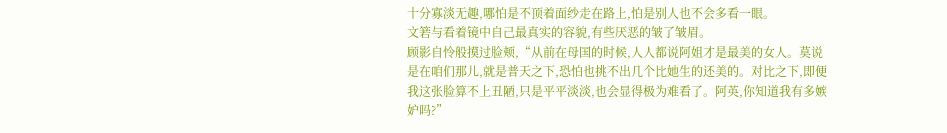十分寡淡无趣,哪怕是不顶着面纱走在路上,怕是别人也不会多看一眼。
文箬与看着镜中自己最真实的容貌,有些厌恶的皱了皱眉。
顾影自怜般摸过脸颊,“从前在母国的时候,人人都说阿姐才是最美的女人。莫说是在咱们那儿,就是普天之下,恐怕也挑不出几个比她生的还美的。对比之下,即便我这张脸算不上丑陋,只是平平淡淡,也会显得极为难看了。阿英,你知道我有多嫉妒吗?”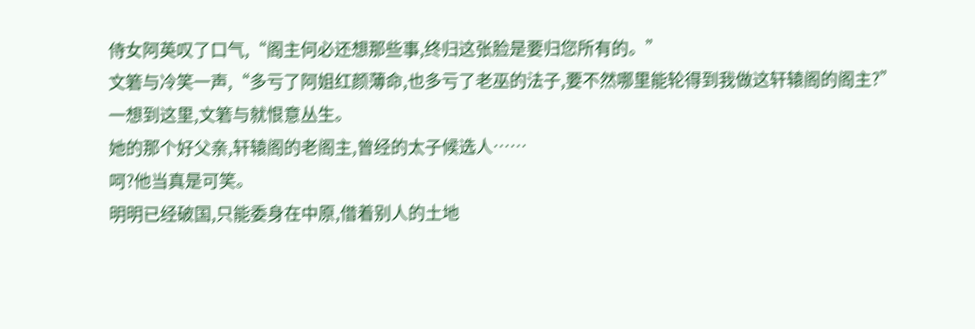侍女阿英叹了口气,“阁主何必还想那些事,终归这张脸是要归您所有的。”
文箬与冷笑一声,“多亏了阿姐红颜薄命,也多亏了老巫的法子,要不然哪里能轮得到我做这轩辕阁的阁主?”
一想到这里,文箬与就恨意丛生。
她的那个好父亲,轩辕阁的老阁主,曾经的太子候选人……
呵?他当真是可笑。
明明已经破国,只能委身在中原,借着别人的土地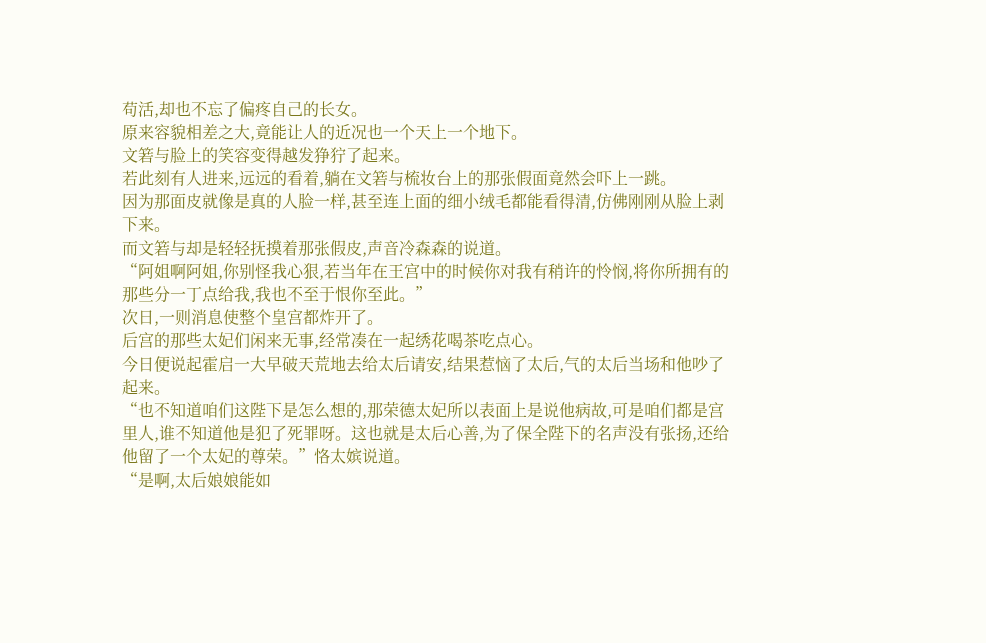苟活,却也不忘了偏疼自己的长女。
原来容貌相差之大,竟能让人的近况也一个天上一个地下。
文箬与脸上的笑容变得越发狰狞了起来。
若此刻有人进来,远远的看着,躺在文箬与梳妆台上的那张假面竟然会吓上一跳。
因为那面皮就像是真的人脸一样,甚至连上面的细小绒毛都能看得清,仿佛刚刚从脸上剥下来。
而文箬与却是轻轻抚摸着那张假皮,声音冷森森的说道。
“阿姐啊阿姐,你别怪我心狠,若当年在王宫中的时候你对我有稍许的怜悯,将你所拥有的那些分一丁点给我,我也不至于恨你至此。”
次日,一则消息使整个皇宫都炸开了。
后宫的那些太妃们闲来无事,经常凑在一起绣花喝茶吃点心。
今日便说起霍启一大早破天荒地去给太后请安,结果惹恼了太后,气的太后当场和他吵了起来。
“也不知道咱们这陛下是怎么想的,那荣德太妃所以表面上是说他病故,可是咱们都是宫里人,谁不知道他是犯了死罪呀。这也就是太后心善,为了保全陛下的名声没有张扬,还给他留了一个太妃的尊荣。”恪太嫔说道。
“是啊,太后娘娘能如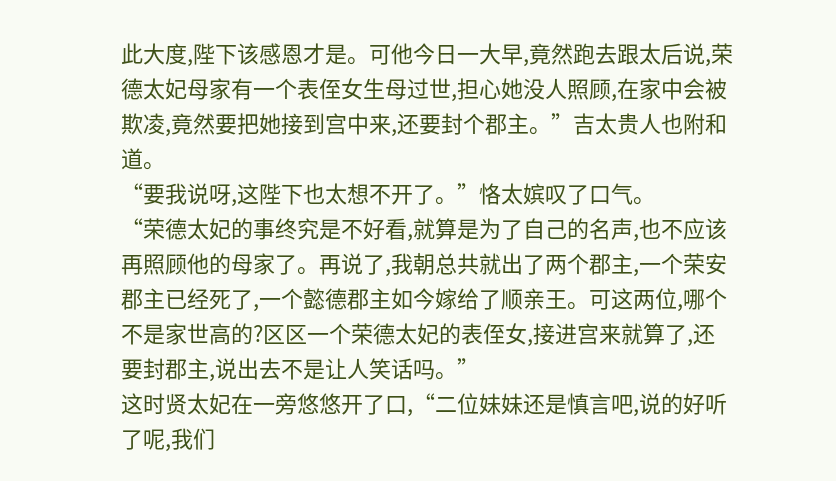此大度,陛下该感恩才是。可他今日一大早,竟然跑去跟太后说,荣德太妃母家有一个表侄女生母过世,担心她没人照顾,在家中会被欺凌,竟然要把她接到宫中来,还要封个郡主。”吉太贵人也附和道。
“要我说呀,这陛下也太想不开了。”恪太嫔叹了口气。
“荣德太妃的事终究是不好看,就算是为了自己的名声,也不应该再照顾他的母家了。再说了,我朝总共就出了两个郡主,一个荣安郡主已经死了,一个懿德郡主如今嫁给了顺亲王。可这两位,哪个不是家世高的?区区一个荣德太妃的表侄女,接进宫来就算了,还要封郡主,说出去不是让人笑话吗。”
这时贤太妃在一旁悠悠开了口,“二位妹妹还是慎言吧,说的好听了呢,我们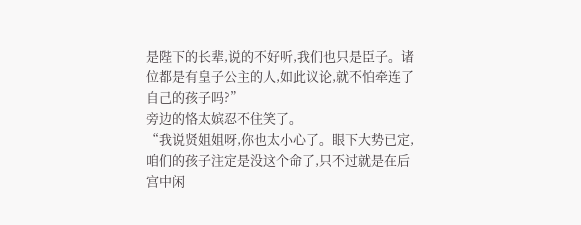是陛下的长辈,说的不好听,我们也只是臣子。诸位都是有皇子公主的人,如此议论,就不怕牵连了自己的孩子吗?”
旁边的恪太嫔忍不住笑了。
“我说贤姐姐呀,你也太小心了。眼下大势已定,咱们的孩子注定是没这个命了,只不过就是在后宫中闲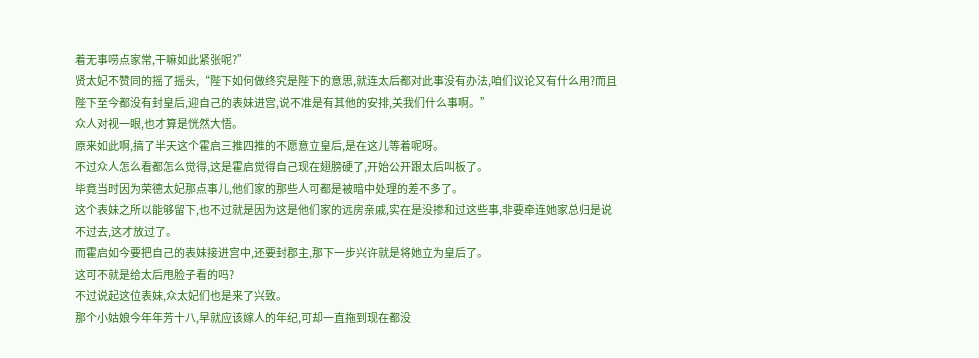着无事唠点家常,干嘛如此紧张呢?”
贤太妃不赞同的摇了摇头,“陛下如何做终究是陛下的意思,就连太后都对此事没有办法,咱们议论又有什么用?而且陛下至今都没有封皇后,迎自己的表妹进宫,说不准是有其他的安排,关我们什么事啊。”
众人对视一眼,也才算是恍然大悟。
原来如此啊,搞了半天这个霍启三推四推的不愿意立皇后,是在这儿等着呢呀。
不过众人怎么看都怎么觉得,这是霍启觉得自己现在翅膀硬了,开始公开跟太后叫板了。
毕竟当时因为荣德太妃那点事儿,他们家的那些人可都是被暗中处理的差不多了。
这个表妹之所以能够留下,也不过就是因为这是他们家的远房亲戚,实在是没掺和过这些事,非要牵连她家总归是说不过去,这才放过了。
而霍启如今要把自己的表妹接进宫中,还要封郡主,那下一步兴许就是将她立为皇后了。
这可不就是给太后甩脸子看的吗?
不过说起这位表妹,众太妃们也是来了兴致。
那个小姑娘今年年芳十八,早就应该嫁人的年纪,可却一直拖到现在都没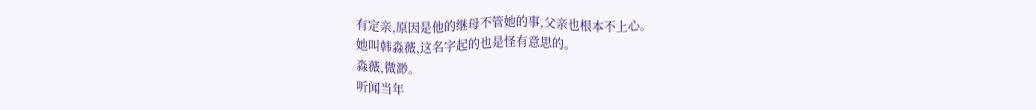有定亲,原因是他的继母不管她的事,父亲也根本不上心。
她叫韩淼薇,这名字起的也是怪有意思的。
淼薇,微渺。
听闻当年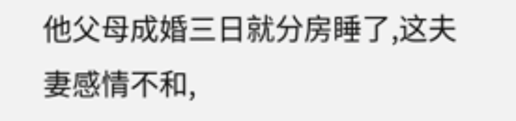他父母成婚三日就分房睡了,这夫妻感情不和,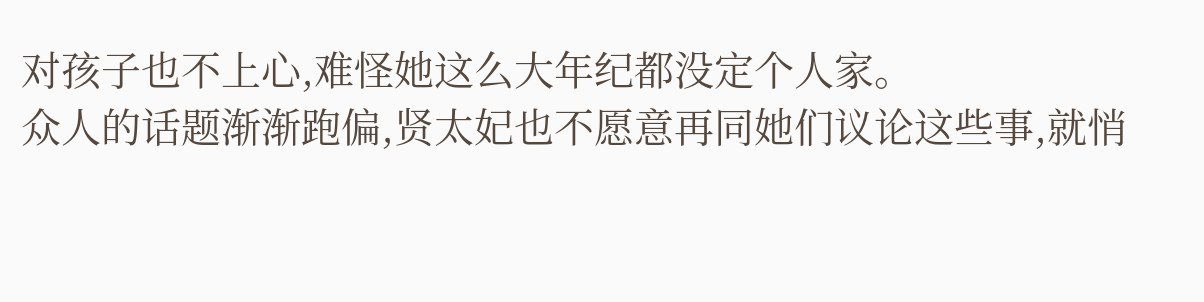对孩子也不上心,难怪她这么大年纪都没定个人家。
众人的话题渐渐跑偏,贤太妃也不愿意再同她们议论这些事,就悄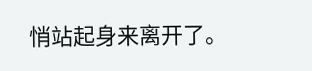悄站起身来离开了。